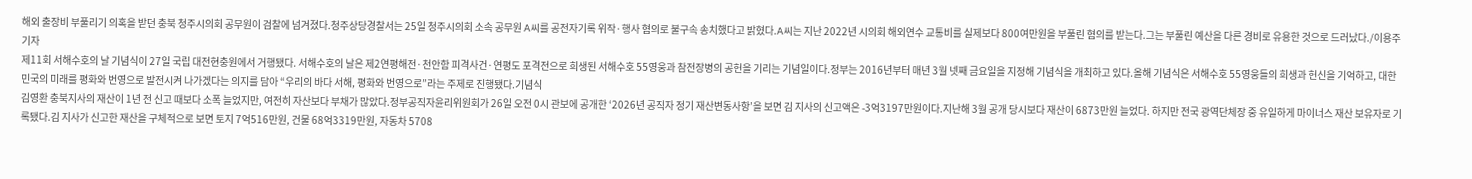해외 출장비 부풀리기 의혹을 받던 충북 청주시의회 공무원이 검찰에 넘겨졌다.청주상당경찰서는 25일 청주시의회 소속 공무원 A씨를 공전자기록 위작·행사 혐의로 불구속 송치했다고 밝혔다.A씨는 지난 2022년 시의회 해외연수 교통비를 실제보다 800여만원을 부풀린 혐의를 받는다.그는 부풀린 예산을 다른 경비로 유용한 것으로 드러났다./이용주기자
제11회 서해수호의 날 기념식이 27일 국립 대전현충원에서 거행됐다. 서해수호의 날은 제2연평해전·천안함 피격사건·연평도 포격전으로 희생된 서해수호 55영웅과 참전장병의 공헌을 기리는 기념일이다.정부는 2016년부터 매년 3월 넷째 금요일을 지정해 기념식을 개최하고 있다.올해 기념식은 서해수호 55영웅들의 희생과 헌신을 기억하고, 대한민국의 미래를 평화와 번영으로 발전시켜 나가겠다는 의지를 담아 “우리의 바다 서해, 평화와 번영으로”라는 주제로 진행됐다.기념식
김영환 충북지사의 재산이 1년 전 신고 때보다 소폭 늘었지만, 여전히 자산보다 부채가 많았다.정부공직자윤리위원회가 26일 오전 0시 관보에 공개한 ‘2026년 공직자 정기 재산변동사항’을 보면 김 지사의 신고액은 -3억3197만원이다.지난해 3월 공개 당시보다 재산이 6873만원 늘었다. 하지만 전국 광역단체장 중 유일하게 마이너스 재산 보유자로 기록됐다.김 지사가 신고한 재산을 구체적으로 보면 토지 7억516만원, 건물 68억3319만원, 자동차 5708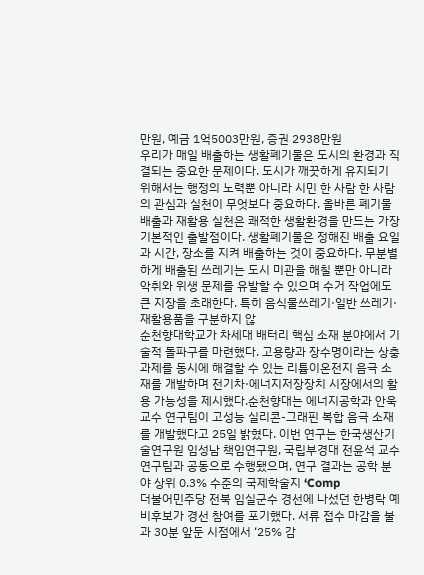만원, 예금 1억5003만원, 증권 2938만원
우리가 매일 배출하는 생활폐기물은 도시의 환경과 직결되는 중요한 문제이다. 도시가 깨끗하게 유지되기 위해서는 행정의 노력뿐 아니라 시민 한 사람 한 사람의 관심과 실천이 무엇보다 중요하다. 올바른 폐기물 배출과 재활용 실천은 쾌적한 생활환경을 만드는 가장 기본적인 출발점이다. 생활폐기물은 정해진 배출 요일과 시간, 장소를 지켜 배출하는 것이 중요하다. 무분별하게 배출된 쓰레기는 도시 미관을 해칠 뿐만 아니라 악취와 위생 문제를 유발할 수 있으며 수거 작업에도 큰 지장을 초래한다. 특히 음식물쓰레기·일반 쓰레기·재활용품을 구분하지 않
순천향대학교가 차세대 배터리 핵심 소재 분야에서 기술적 돌파구를 마련했다. 고용량과 장수명이라는 상충 과제를 동시에 해결할 수 있는 리튬이온전지 음극 소재를 개발하며 전기차·에너지저장장치 시장에서의 활용 가능성을 제시했다.순천향대는 에너지공학과 안욱 교수 연구팀이 고성능 실리콘-그래핀 복합 음극 소재를 개발했다고 25일 밝혔다. 이번 연구는 한국생산기술연구원 임성남 책임연구원, 국립부경대 전윤석 교수 연구팀과 공동으로 수행됐으며, 연구 결과는 공학 분야 상위 0.3% 수준의 국제학술지 ‘Comp
더불어민주당 전북 임실군수 경선에 나섰던 한병락 예비후보가 경선 참여를 포기했다. 서류 접수 마감을 불과 30분 앞둔 시점에서 ‘25% 감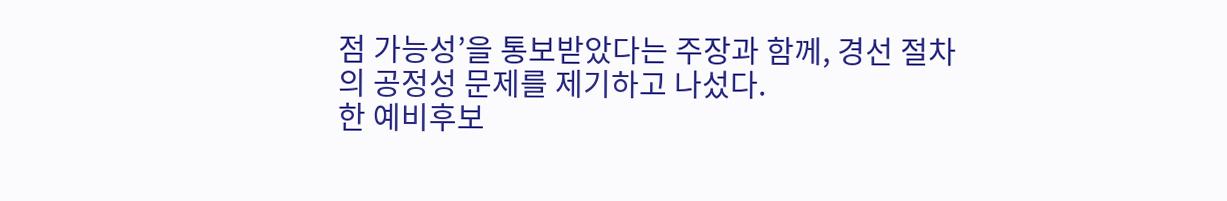점 가능성’을 통보받았다는 주장과 함께, 경선 절차의 공정성 문제를 제기하고 나섰다.
한 예비후보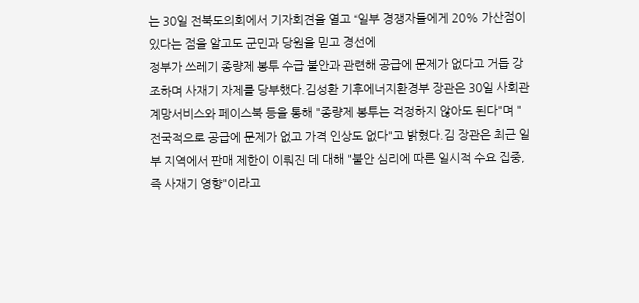는 30일 전북도의회에서 기자회견을 열고 “일부 경쟁자들에게 20% 가산점이 있다는 점을 알고도 군민과 당원을 믿고 경선에
정부가 쓰레기 종량제 봉투 수급 불안과 관련해 공급에 문제가 없다고 거듭 강조하며 사재기 자제를 당부했다.김성환 기후에너지환경부 장관은 30일 사회관계망서비스와 페이스북 등을 통해 "종량제 봉투는 걱정하지 않아도 된다"며 "전국적으로 공급에 문제가 없고 가격 인상도 없다"고 밝혔다.김 장관은 최근 일부 지역에서 판매 제한이 이뤄진 데 대해 "불안 심리에 따른 일시적 수요 집중, 즉 사재기 영향"이라고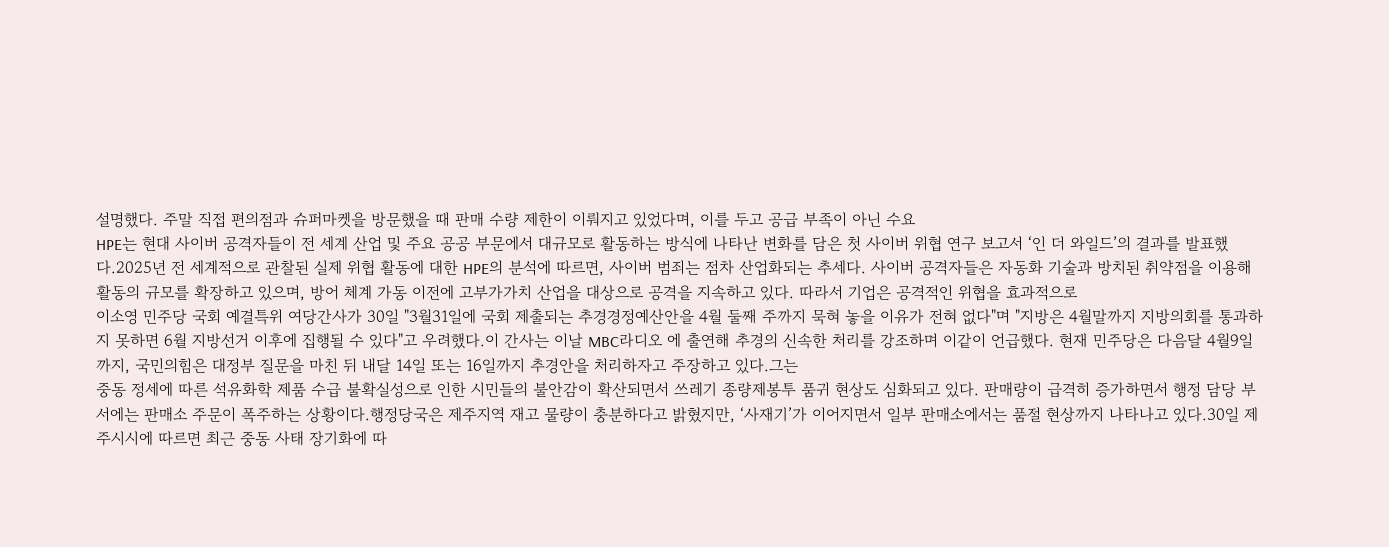설명했다. 주말 직접 편의점과 슈퍼마켓을 방문했을 때 판매 수량 제한이 이뤄지고 있었다며, 이를 두고 공급 부족이 아닌 수요
HPE는 현대 사이버 공격자들이 전 세계 산업 및 주요 공공 부문에서 대규모로 활동하는 방식에 나타난 변화를 담은 첫 사이버 위협 연구 보고서 ‘인 더 와일드’의 결과를 발표했다.2025년 전 세계적으로 관찰된 실제 위협 활동에 대한 HPE의 분석에 따르면, 사이버 범죄는 점차 산업화되는 추세다. 사이버 공격자들은 자동화 기술과 방치된 취약점을 이용해 활동의 규모를 확장하고 있으며, 방어 체계 가동 이전에 고부가가치 산업을 대상으로 공격을 지속하고 있다. 따라서 기업은 공격적인 위협을 효과적으로
이소영 민주당 국회 예결특위 여당간사가 30일 "3월31일에 국회 제출되는 추경경정예산안을 4월 둘째 주까지 묵혀 놓을 이유가 전혀 없다"며 "지방은 4월말까지 지방의회를 통과하지 못하면 6월 지방선거 이후에 집행될 수 있다"고 우려했다.이 간사는 이날 MBC라디오 에 출연해 추경의 신속한 처리를 강조하며 이같이 언급했다. 현재 민주당은 다음달 4월9일까지, 국민의힘은 대정부 질문을 마친 뒤 내달 14일 또는 16일까지 추경안을 처리하자고 주장하고 있다.그는
중동 정세에 따른 석유화학 제품 수급 불확실성으로 인한 시민들의 불안감이 확산되면서 쓰레기 종량제봉투 품귀 현상도 심화되고 있다. 판매량이 급격히 증가하면서 행정 담당 부서에는 판매소 주문이 폭주하는 상황이다.행정당국은 제주지역 재고 물량이 충분하다고 밝혔지만, ‘사재기’가 이어지면서 일부 판매소에서는 품절 현상까지 나타나고 있다.30일 제주시시에 따르면 최근 중동 사태 장기화에 따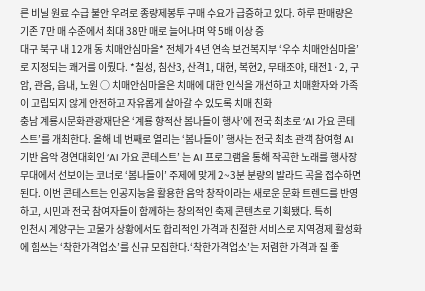른 비닐 원료 수급 불안 우려로 종량제봉투 구매 수요가 급증하고 있다. 하루 판매량은 기존 7만 매 수준에서 최대 38만 매로 늘어나며 약 5배 이상 증
대구 북구 내 12개 동 치매안심마을* 전체가 4년 연속 보건복지부 ‘우수 치매안심마을’로 지정되는 쾌거를 이뤘다. *칠성, 침산3, 산격1, 대현, 복현2, 무태조야, 태전1·2, 구암, 관음, 읍내, 노원 ○ 치매안심마을은 치매에 대한 인식을 개선하고 치매환자와 가족이 고립되지 않게 안전하고 자유롭게 살아갈 수 있도록 치매 친화
충남 계룡시문화관광재단은 ‘계룡 향적산 봄나들이 행사’에 전국 최초로 ‘AI 가요 콘테스트’를 개최한다. 올해 네 번째로 열리는 ‘봄나들이’ 행사는 전국 최초 관객 참여형 AI 기반 음악 경연대회인 ‘AI 가요 콘테스트’ 는 AI 프로그램을 통해 작곡한 노래를 행사장 무대에서 선보이는 코너로 ‘봄나들이’ 주제에 맞게 2~3분 분량의 발라드 곡을 접수하면 된다. 이번 콘테스트는 인공지능을 활용한 음악 창작이라는 새로운 문화 트렌드를 반영하고, 시민과 전국 참여자들이 함께하는 창의적인 축제 콘텐츠로 기획됐다. 특히
인천시 계양구는 고물가 상황에서도 합리적인 가격과 친절한 서비스로 지역경제 활성화에 힘쓰는 ‘착한가격업소’를 신규 모집한다.‘착한가격업소’는 저렴한 가격과 질 좋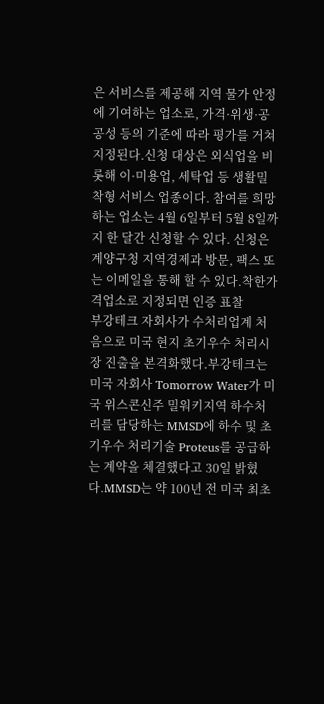은 서비스를 제공해 지역 물가 안정에 기여하는 업소로, 가격·위생·공공성 등의 기준에 따라 평가를 거쳐 지정된다.신청 대상은 외식업을 비롯해 이·미용업, 세탁업 등 생활밀착형 서비스 업종이다. 참여를 희망하는 업소는 4월 6일부터 5월 8일까지 한 달간 신청할 수 있다. 신청은 계양구청 지역경제과 방문, 팩스 또는 이메일을 통해 할 수 있다.착한가격업소로 지정되면 인증 표찰
부강테크 자회사가 수처리업계 처음으로 미국 현지 초기우수 처리시장 진출을 본격화했다.부강테크는 미국 자회사 Tomorrow Water가 미국 위스콘신주 밀워키지역 하수처리를 담당하는 MMSD에 하수 및 초기우수 처리기술 Proteus를 공급하는 계약을 체결했다고 30일 밝혔다.MMSD는 약 100년 전 미국 최초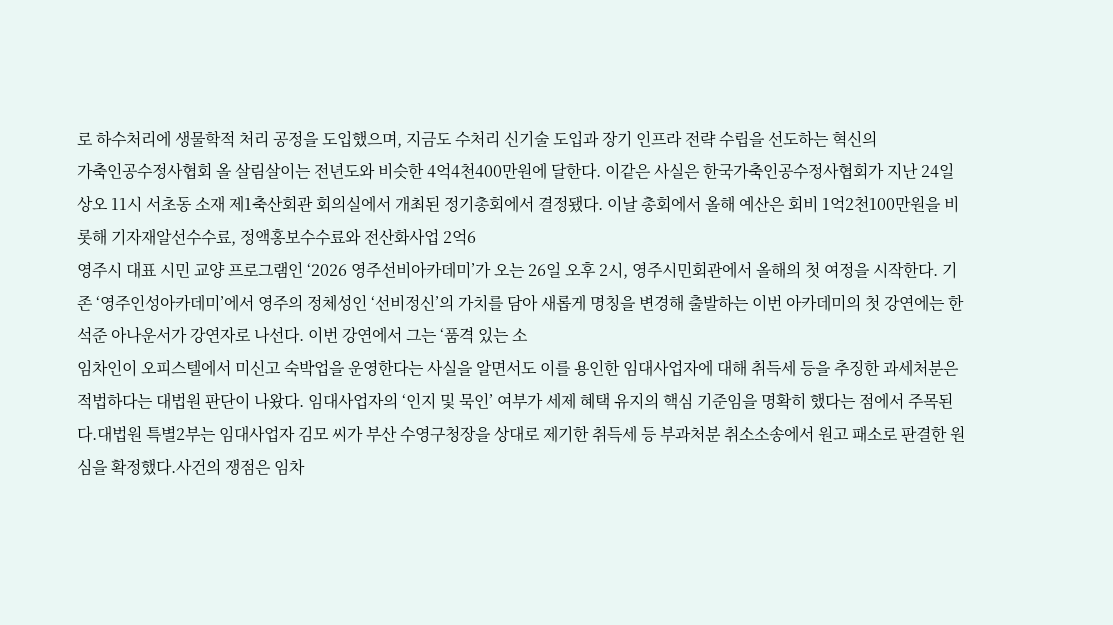로 하수처리에 생물학적 처리 공정을 도입했으며, 지금도 수처리 신기술 도입과 장기 인프라 전략 수립을 선도하는 혁신의
가축인공수정사협회 올 살림살이는 전년도와 비슷한 4억4천400만원에 달한다. 이같은 사실은 한국가축인공수정사협회가 지난 24일 상오 11시 서초동 소재 제1축산회관 회의실에서 개최된 정기총회에서 결정됐다. 이날 총회에서 올해 예산은 회비 1억2천100만원을 비롯해 기자재알선수수료, 정액홍보수수료와 전산화사업 2억6
영주시 대표 시민 교양 프로그램인 ‘2026 영주선비아카데미’가 오는 26일 오후 2시, 영주시민회관에서 올해의 첫 여정을 시작한다. 기존 ‘영주인성아카데미’에서 영주의 정체성인 ‘선비정신’의 가치를 담아 새롭게 명칭을 변경해 출발하는 이번 아카데미의 첫 강연에는 한석준 아나운서가 강연자로 나선다. 이번 강연에서 그는 ‘품격 있는 소
임차인이 오피스텔에서 미신고 숙박업을 운영한다는 사실을 알면서도 이를 용인한 임대사업자에 대해 취득세 등을 추징한 과세처분은 적법하다는 대법원 판단이 나왔다. 임대사업자의 ‘인지 및 묵인’ 여부가 세제 혜택 유지의 핵심 기준임을 명확히 했다는 점에서 주목된다.대법원 특별2부는 임대사업자 김모 씨가 부산 수영구청장을 상대로 제기한 취득세 등 부과처분 취소소송에서 원고 패소로 판결한 원심을 확정했다.사건의 쟁점은 임차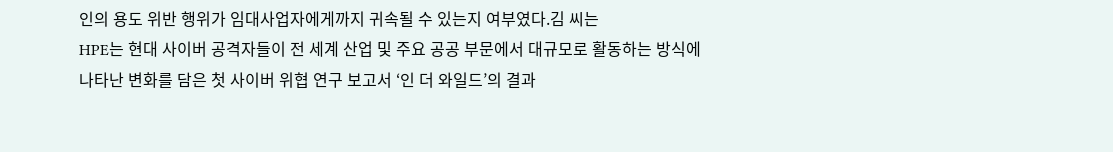인의 용도 위반 행위가 임대사업자에게까지 귀속될 수 있는지 여부였다.김 씨는
HPE는 현대 사이버 공격자들이 전 세계 산업 및 주요 공공 부문에서 대규모로 활동하는 방식에 나타난 변화를 담은 첫 사이버 위협 연구 보고서 ‘인 더 와일드’의 결과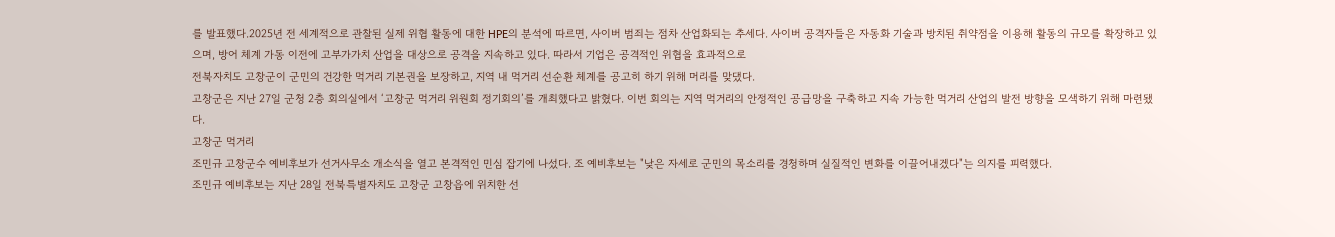를 발표했다.2025년 전 세계적으로 관찰된 실제 위협 활동에 대한 HPE의 분석에 따르면, 사이버 범죄는 점차 산업화되는 추세다. 사이버 공격자들은 자동화 기술과 방치된 취약점을 이용해 활동의 규모를 확장하고 있으며, 방어 체계 가동 이전에 고부가가치 산업을 대상으로 공격을 지속하고 있다. 따라서 기업은 공격적인 위협을 효과적으로
전북자치도 고창군이 군민의 건강한 먹거리 기본권을 보장하고, 지역 내 먹거리 선순환 체계를 공고히 하기 위해 머리를 맞댔다.
고창군은 지난 27일 군청 2층 회의실에서 ‘고창군 먹거리 위원회 정기회의’를 개최했다고 밝혔다. 이번 회의는 지역 먹거리의 안정적인 공급망을 구축하고 지속 가능한 먹거리 산업의 발전 방향을 모색하기 위해 마련됐다.
고창군 먹거리
조민규 고창군수 예비후보가 선거사무소 개소식을 열고 본격적인 민심 잡기에 나섰다. 조 예비후보는 "낮은 자세로 군민의 목소리를 경청하며 실질적인 변화를 이끌어내겠다"는 의지를 피력했다.
조민규 예비후보는 지난 28일 전북특별자치도 고창군 고창읍에 위치한 선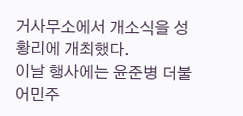거사무소에서 개소식을 성황리에 개최했다.
이날 행사에는 윤준병 더불어민주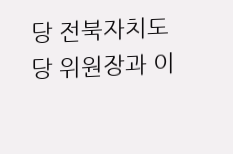당 전북자치도당 위원장과 이